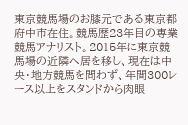東京競馬場のお膝元である東京都府中市在住。競馬歴23年目の専業競馬アナリスト。2015年に東京競馬場の近隣へ居を移し、現在は中央・地方競馬を問わず、年間300レース以上をスタンドから肉眼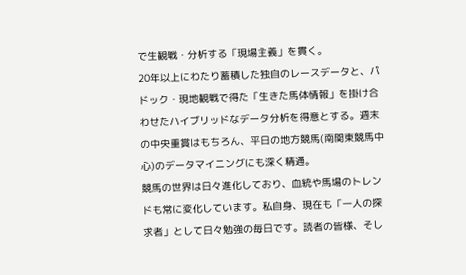で生観戦・分析する「現場主義」を貫く。
20年以上にわたり蓄積した独自のレースデータと、パドック・現地観戦で得た「生きた馬体情報」を掛け合わせたハイブリッドなデータ分析を得意とする。週末の中央重賞はもちろん、平日の地方競馬(南関東競馬中心)のデータマイニングにも深く精通。
競馬の世界は日々進化しており、血統や馬場のトレンドも常に変化しています。私自身、現在も「一人の探求者」として日々勉強の毎日です。読者の皆様、そし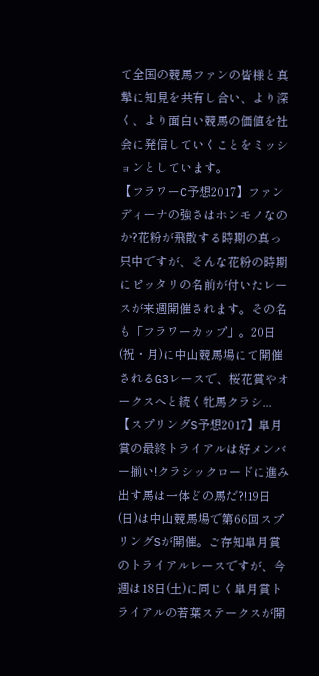て全国の競馬ファンの皆様と真摯に知見を共有し合い、より深く、より面白い競馬の価値を社会に発信していくことをミッションとしています。
【フラワーC予想2017】ファンディーナの強さはホンモノなのか?花粉が飛散する時期の真っ只中ですが、そんな花粉の時期にピッタリの名前が付いたレースが来週開催されます。その名も「フラワーカップ」。20日(祝・月)に中山競馬場にて開催されるG3レースで、桜花賞やオークスへと続く牝馬クラシ...
【スプリングS予想2017】皐月賞の最終トライアルは好メンバー揃い!クラシックロードに進み出す馬は一体どの馬だ?!19日(日)は中山競馬場で第66回スプリングSが開催。ご存知皐月賞のトライアルレースですが、今週は18日(土)に同じく皐月賞トライアルの若葉ステークスが開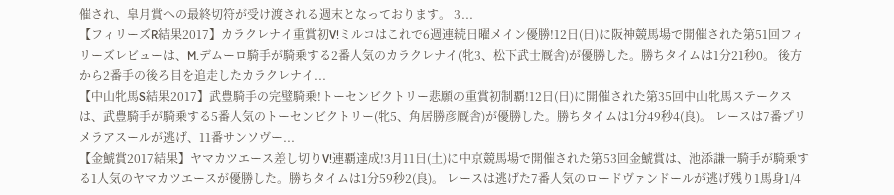催され、皐月賞への最終切符が受け渡される週末となっております。 3...
【フィリーズR結果2017】カラクレナイ重賞初V!ミルコはこれで6週連続日曜メイン優勝!12日(日)に阪神競馬場で開催された第51回フィリーズレビューは、M.デムーロ騎手が騎乗する2番人気のカラクレナイ(牝3、松下武士厩舎)が優勝した。勝ちタイムは1分21秒0。 後方から2番手の後ろ目を追走したカラクレナイ...
【中山牝馬S結果2017】武豊騎手の完璧騎乗!トーセンビクトリー悲願の重賞初制覇!12日(日)に開催された第35回中山牝馬ステークスは、武豊騎手が騎乗する5番人気のトーセンビクトリー(牝5、角居勝彦厩舎)が優勝した。勝ちタイムは1分49秒4(良)。 レースは7番プリメラアスールが逃げ、11番サンソヴー...
【金鯱賞2017結果】ヤマカツエース差し切りV!連覇達成!3月11日(土)に中京競馬場で開催された第53回金鯱賞は、池添謙一騎手が騎乗する1人気のヤマカツエースが優勝した。勝ちタイムは1分59秒2(良)。 レースは逃げた7番人気のロードヴァンドールが逃げ残り1馬身1/4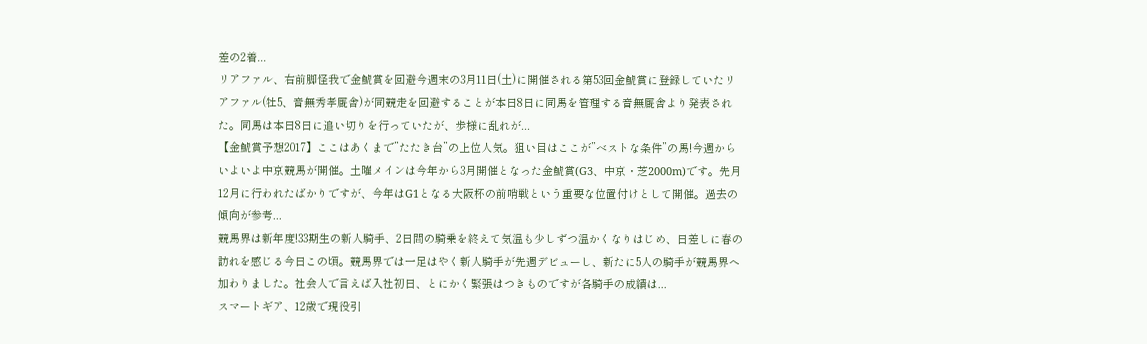差の2着...
リアファル、右前脚怪我で金鯱賞を回避今週末の3月11日(土)に開催される第53回金鯱賞に登録していたリアファル(牡5、音無秀孝厩舎)が同競走を回避することが本日8日に同馬を管理する音無厩舎より発表された。同馬は本日8日に追い切りを行っていたが、歩様に乱れが...
【金鯱賞予想2017】ここはあくまで”たたき台”の上位人気。狙い目はここが”ベストな条件”の馬!今週からいよいよ中京競馬が開催。土曜メインは今年から3月開催となった金鯱賞(G3、中京・芝2000m)です。先月12月に行われたばかりですが、今年はG1となる大阪杯の前哨戦という重要な位置付けとして開催。過去の傾向が参考...
競馬界は新年度!33期生の新人騎手、2日間の騎乗を終えて気温も少しずつ温かくなりはじめ、日差しに春の訪れを感じる今日この頃。競馬界では一足はやく新人騎手が先週デビューし、新たに5人の騎手が競馬界へ加わりました。社会人で言えば入社初日、とにかく緊張はつきものですが各騎手の成績は...
スマートギア、12歳で現役引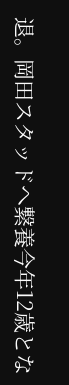退。岡田スタッドへ繋養今年12歳とな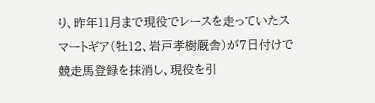り、昨年11月まで現役でレースを走っていたスマートギア(牡12、岩戸孝樹厩舎)が7日付けで競走馬登録を抹消し、現役を引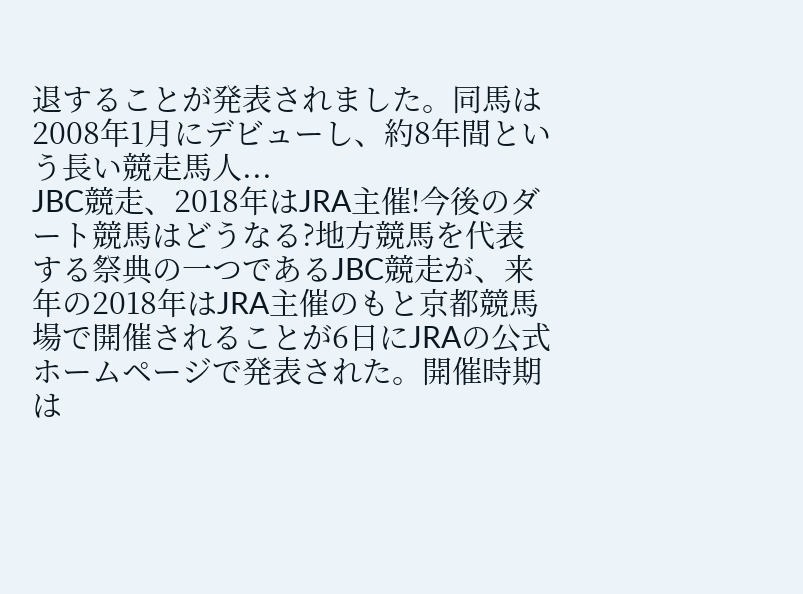退することが発表されました。同馬は2008年1月にデビューし、約8年間という長い競走馬人...
JBC競走、2018年はJRA主催!今後のダート競馬はどうなる?地方競馬を代表する祭典の一つであるJBC競走が、来年の2018年はJRA主催のもと京都競馬場で開催されることが6日にJRAの公式ホームページで発表された。開催時期は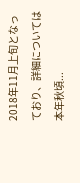2018年11月上旬となっており、詳細については本年秋頃...